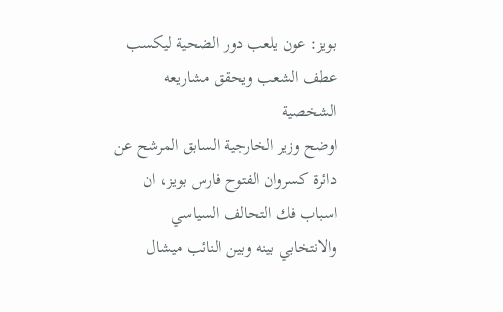بويز: عون يلعب دور الضحية ليكسب عطف الشعب ويحقق مشاريعه الشخصية
اوضح وزير الخارجية السابق المرشح عن دائرة كسروان الفتوح فارس بويز، ان اسباب فك التحالف السياسي والانتخابي بينه وبين النائب ميشال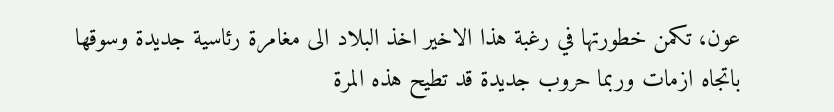عون، تكمن خطورتها في رغبة هذا الاخير اخذ البلاد الى مغامرة رئاسية جديدة وسوقها باتجاه ازمات وربما حروب جديدة قد تطيح هذه المرة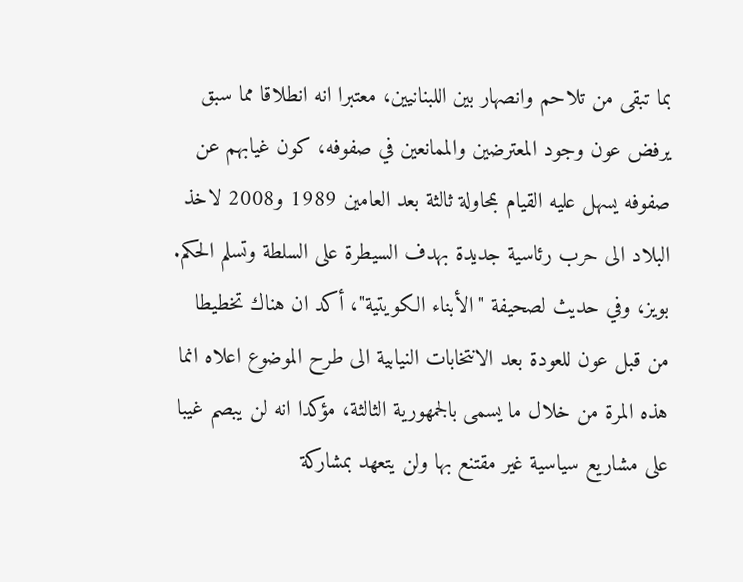بما تبقى من تلاحم وانصهار بين اللبنانيين، معتبرا انه انطلاقا مما سبق يرفض عون وجود المعترضين والممانعين في صفوفه، كون غيابهم عن صفوفه يسهل عليه القيام بمحاولة ثالثة بعد العامين 1989 و2008 لاخذ البلاد الى حرب رئاسية جديدة بهدف السيطرة على السلطة وتسلم الحكم.
بويز، وفي حديث لصحيفة "الأبناء الكويتية"، أكد ان هناك تخطيطا من قبل عون للعودة بعد الانتخابات النيابية الى طرح الموضوع اعلاه انما هذه المرة من خلال ما يسمى بالجمهورية الثالثة، مؤكدا انه لن يبصم غيبا على مشاريع سياسية غير مقتنع بها ولن يتعهد بمشاركة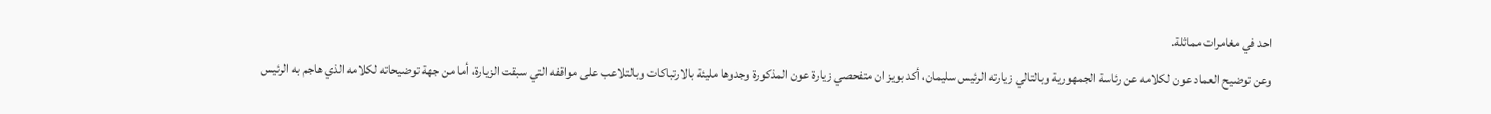احد في مغامرات مماثلة.
وعن توضيح العماد عون لكلامه عن رئاسة الجمهورية وبالتالي زيارته الرئيس سليمان، أكد بويز ان متفحصي زيارة عون المذكورة وجدوها مليئة بالارتباكات وبالتلاعب على مواقفه التي سبقت الزيارة، أما من جهة توضيحاته لكلامه الذي هاجم به الرئيس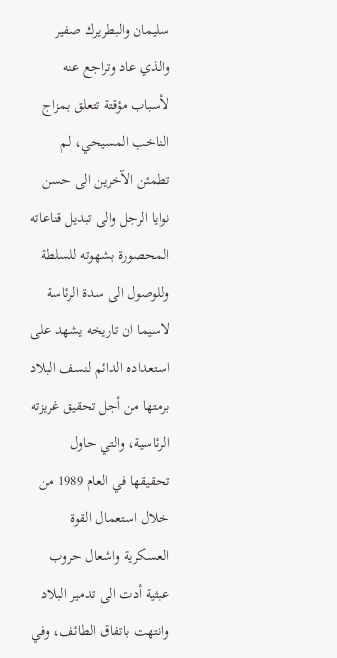سليمان والبطريرك صفير والذي عاد وتراجع عنه لأسباب مؤقتة تتعلق بمزاج الناخب المسيحي، لم تطمئن الآخرين الى حسن نوايا الرجل والى تبديل قناعاته المحصورة بشهوته للسلطة وللوصول الى سدة الرئاسة لاسيما ان تاريخه يشهد على استعداده الدائم لنسف البلاد برمتها من أجل تحقيق غريزته الرئاسية، والتي حاول تحقيقها في العام 1989 من خلال استعمال القوة العسكرية واشعال حروب عبثية أدت الى تدمير البلاد وانتهت باتفاق الطائف، وفي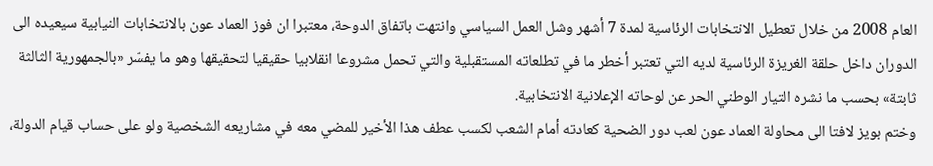العام 2008 من خلال تعطيل الانتخابات الرئاسية لمدة 7 أشهر وشل العمل السياسي وانتهت باتفاق الدوحة، معتبرا ان فوز العماد عون بالانتخابات النيابية سيعيده الى الدوران داخل حلقة الغريزة الرئاسية لديه التي تعتبر أخطر ما في تطلعاته المستقبلية والتي تحمل مشروعا انقلابيا حقيقيا لتحقيقها وهو ما يفسّر «بالجمهورية الثالثة ثابتة» بحسب ما نشره التيار الوطني الحر عن لوحاته الإعلانية الانتخابية.
وختم بويز لافتا الى محاولة العماد عون لعب دور الضحية كعادته أمام الشعب لكسب عطف هذا الأخير للمضي معه في مشاريعه الشخصية ولو على حساب قيام الدولة،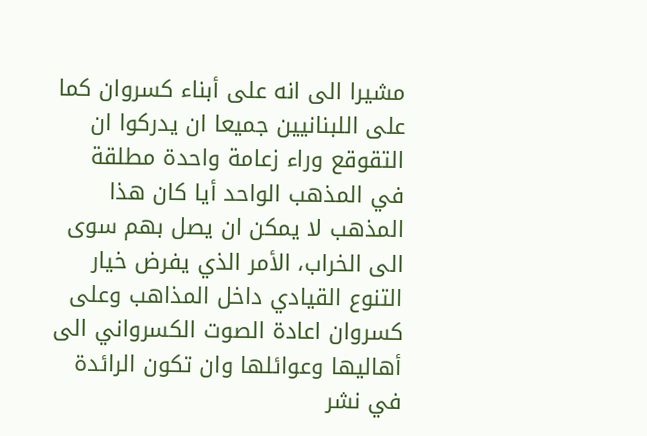مشيرا الى انه على أبناء كسروان كما على اللبنانيين جميعا ان يدركوا ان التقوقع وراء زعامة واحدة مطلقة في المذهب الواحد أيا كان هذا المذهب لا يمكن ان يصل بهم سوى الى الخراب، الأمر الذي يفرض خيار التنوع القيادي داخل المذاهب وعلى كسروان اعادة الصوت الكسرواني الى أهاليها وعوائلها وان تكون الرائدة في نشر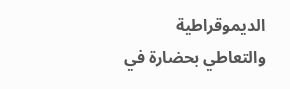الديموقراطية والتعاطي بحضارة في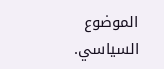الموضوع السياسي.